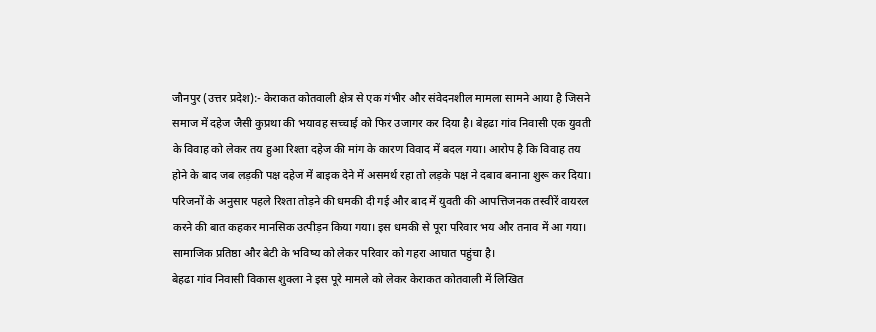जौनपुर (उत्तर प्रदेश):- केराकत कोतवाली क्षेत्र से एक गंभीर और संवेदनशील मामला सामने आया है जिसने समाज में दहेज जैसी कुप्रथा की भयावह सच्चाई को फिर उजागर कर दिया है। बेहढा गांव निवासी एक युवती के विवाह को लेकर तय हुआ रिश्ता दहेज की मांग के कारण विवाद में बदल गया। आरोप है कि विवाह तय होने के बाद जब लड़की पक्ष दहेज में बाइक देने में असमर्थ रहा तो लड़के पक्ष ने दबाव बनाना शुरू कर दिया।
परिजनों के अनुसार पहले रिश्ता तोड़ने की धमकी दी गई और बाद में युवती की आपत्तिजनक तस्वीरें वायरल करने की बात कहकर मानसिक उत्पीड़न किया गया। इस धमकी से पूरा परिवार भय और तनाव में आ गया। सामाजिक प्रतिष्ठा और बेटी के भविष्य को लेकर परिवार को गहरा आघात पहुंचा है।
बेहढा गांव निवासी विकास शुक्ला ने इस पूरे मामले को लेकर केराकत कोतवाली में लिखित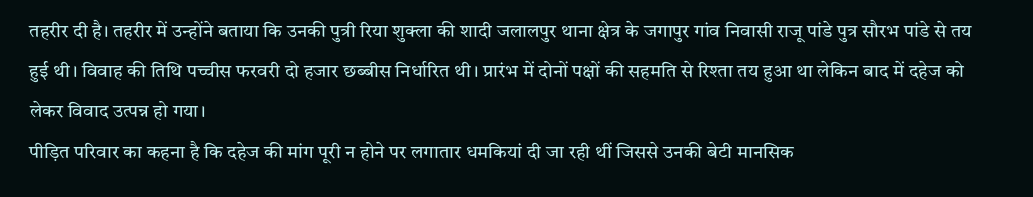तहरीर दी है। तहरीर में उन्होंने बताया कि उनकी पुत्री रिया शुक्ला की शादी जलालपुर थाना क्षेत्र के जगापुर गांव निवासी राजू पांडे पुत्र सौरभ पांडे से तय हुई थी। विवाह की तिथि पच्चीस फरवरी दो हजार छब्बीस निर्धारित थी। प्रारंभ में दोनों पक्षों की सहमति से रिश्ता तय हुआ था लेकिन बाद में दहेज को लेकर विवाद उत्पन्न हो गया।
पीड़ित परिवार का कहना है कि दहेज की मांग पूरी न होने पर लगातार धमकियां दी जा रही थीं जिससे उनकी बेटी मानसिक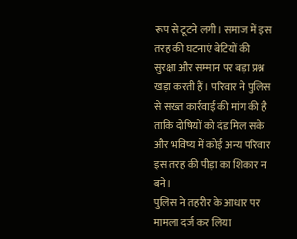रूप से टूटने लगी। समाज में इस तरह की घटनाएं बेटियों की सुरक्षा और सम्मान पर बड़ा प्रश्न खड़ा करती हैं। परिवार ने पुलिस से सख्त कार्रवाई की मांग की है ताकि दोषियों को दंड मिल सके और भविष्य में कोई अन्य परिवार इस तरह की पीड़ा का शिकार न बने।
पुलिस ने तहरीर के आधार पर मामला दर्ज कर लिया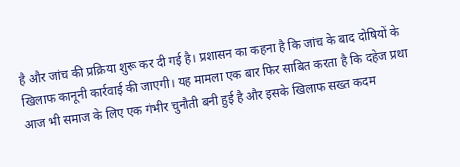है और जांच की प्रक्रिया शुरू कर दी गई है। प्रशासन का कहना है कि जांच के बाद दोषियों के खिलाफ कानूनी कार्रवाई की जाएगी। यह मामला एक बार फिर साबित करता है कि दहेज प्रथा आज भी समाज के लिए एक गंभीर चुनौती बनी हुई है और इसके खिलाफ सख्त कदम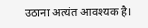उठाना अत्यंत आवश्यक है।